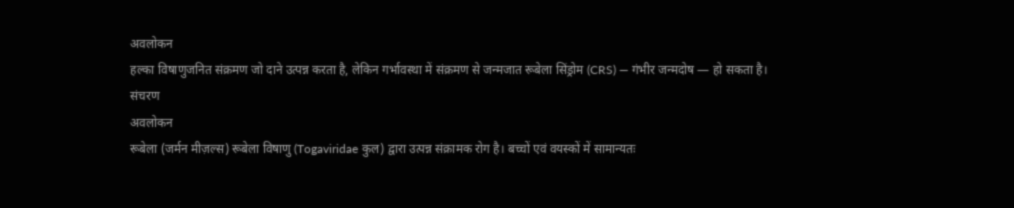अवलोकन
हल्का विषाणुजनित संक्रमण जो दाने उत्पन्न करता है, लेकिन गर्भावस्था में संक्रमण से जन्मजात रूबेला सिंड्रोम (CRS) — गंभीर जन्मदोष — हो सकता है।
संचरण
अवलोकन
रूबेला (जर्मन मीज़ल्स) रूबेला विषाणु (Togaviridae कुल) द्वारा उत्पन्न संक्रामक रोग है। बच्चों एवं वयस्कों में सामान्यतः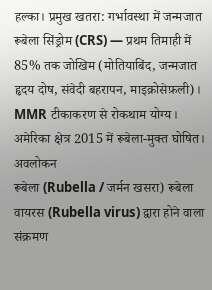हल्का। प्रमुख खतरा: गर्भावस्था में जन्मजात रूबेला सिंड्रोम (CRS) — प्रथम तिमाही में 85% तक जोखिम (मोतियाबिंद, जन्मजात हृदय दोष, संवेदी बहरापन, माइक्रोसेफ़ली)। MMR टीकाकरण से रोकथाम योग्य। अमेरिका क्षेत्र 2015 में रूबेला-मुक्त घोषित।
अवलोकन
रूबेला (Rubella / जर्मन खसरा) रूबेला वायरस (Rubella virus) द्वारा होने वाला संक्रमण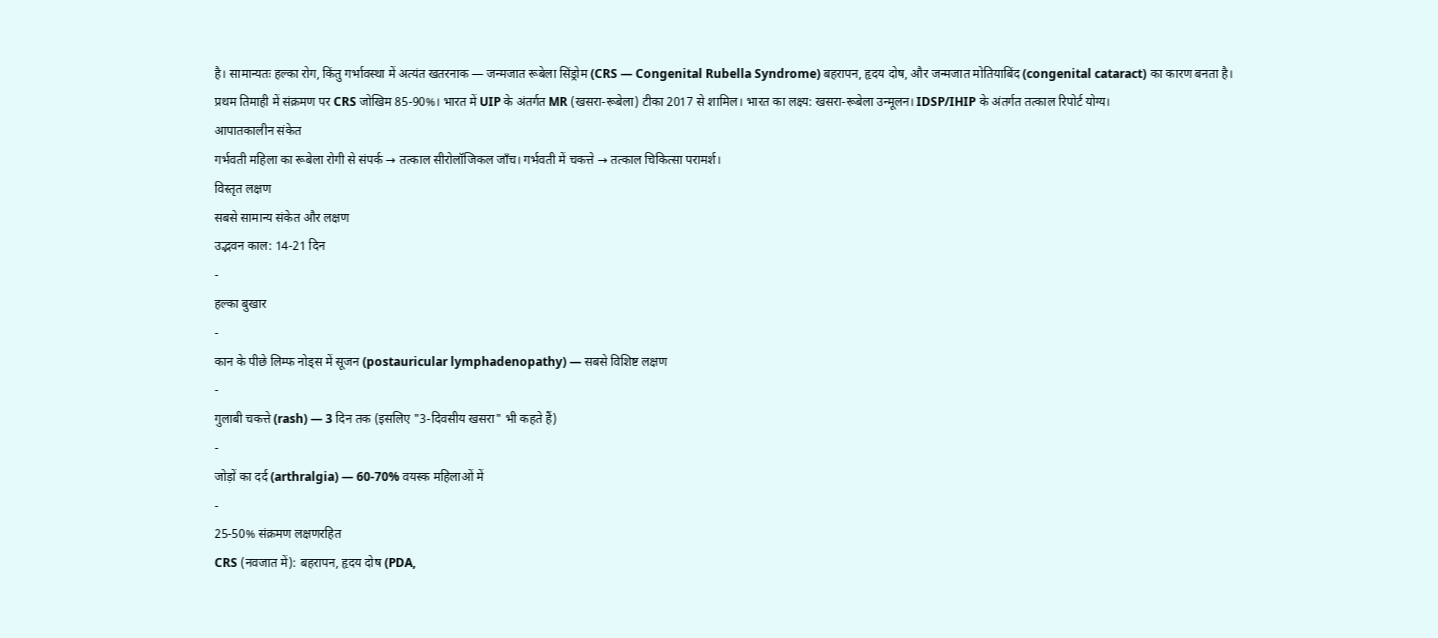है। सामान्यतः हल्का रोग, किंतु गर्भावस्था में अत्यंत खतरनाक — जन्मजात रूबेला सिंड्रोम (CRS — Congenital Rubella Syndrome) बहरापन, हृदय दोष, और जन्मजात मोतियाबिंद (congenital cataract) का कारण बनता है। प्रथम तिमाही में संक्रमण पर CRS जोखिम 85-90%। भारत में UIP के अंतर्गत MR (खसरा-रूबेला) टीका 2017 से शामिल। भारत का लक्ष्य: खसरा-रूबेला उन्मूलन। IDSP/IHIP के अंतर्गत तत्काल रिपोर्ट योग्य।
आपातकालीन संकेत
गर्भवती महिला का रूबेला रोगी से संपर्क → तत्काल सीरोलॉजिकल जाँच। गर्भवती में चकत्ते → तत्काल चिकित्सा परामर्श।
विस्तृत लक्षण
सबसे सामान्य संकेत और लक्षण
उद्भवन काल: 14-21 दिन
-
हल्का बुखार
-
कान के पीछे लिम्फ नोड्स में सूजन (postauricular lymphadenopathy) — सबसे विशिष्ट लक्षण
-
गुलाबी चकत्ते (rash) — 3 दिन तक (इसलिए "3-दिवसीय खसरा" भी कहते हैं)
-
जोड़ों का दर्द (arthralgia) — 60-70% वयस्क महिलाओं में
-
25-50% संक्रमण लक्षणरहित
CRS (नवजात में): बहरापन, हृदय दोष (PDA,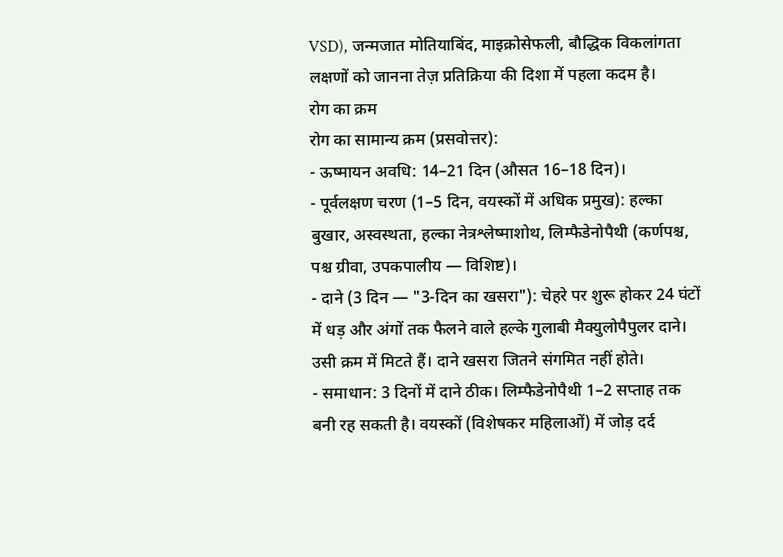VSD), जन्मजात मोतियाबिंद, माइक्रोसेफली, बौद्धिक विकलांगता
लक्षणों को जानना तेज़ प्रतिक्रिया की दिशा में पहला कदम है।
रोग का क्रम
रोग का सामान्य क्रम (प्रसवोत्तर):
- ऊष्मायन अवधि: 14–21 दिन (औसत 16–18 दिन)।
- पूर्वलक्षण चरण (1–5 दिन, वयस्कों में अधिक प्रमुख): हल्का बुखार, अस्वस्थता, हल्का नेत्रश्लेष्माशोथ, लिम्फैडेनोपैथी (कर्णपश्च, पश्च ग्रीवा, उपकपालीय — विशिष्ट)।
- दाने (3 दिन — "3-दिन का खसरा"): चेहरे पर शुरू होकर 24 घंटों में धड़ और अंगों तक फैलने वाले हल्के गुलाबी मैक्युलोपैपुलर दाने। उसी क्रम में मिटते हैं। दाने खसरा जितने संगमित नहीं होते।
- समाधान: 3 दिनों में दाने ठीक। लिम्फैडेनोपैथी 1–2 सप्ताह तक बनी रह सकती है। वयस्कों (विशेषकर महिलाओं) में जोड़ दर्द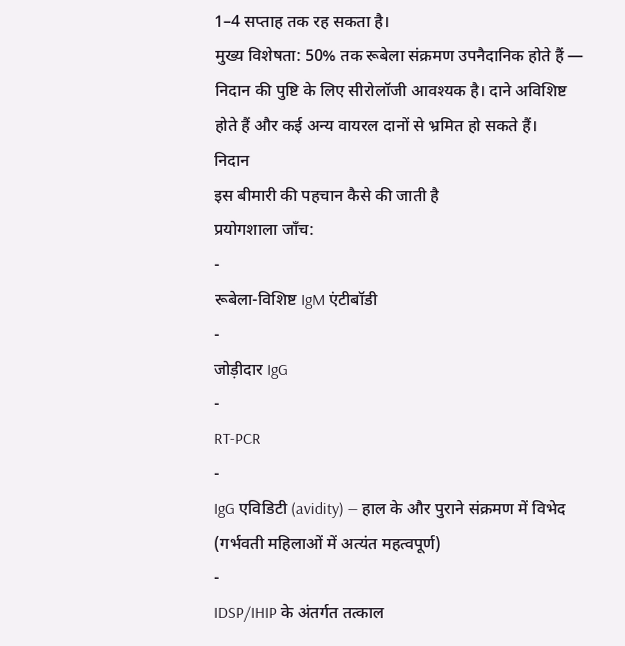1–4 सप्ताह तक रह सकता है।
मुख्य विशेषता: 50% तक रूबेला संक्रमण उपनैदानिक होते हैं — निदान की पुष्टि के लिए सीरोलॉजी आवश्यक है। दाने अविशिष्ट होते हैं और कई अन्य वायरल दानों से भ्रमित हो सकते हैं।
निदान
इस बीमारी की पहचान कैसे की जाती है
प्रयोगशाला जाँच:
-
रूबेला-विशिष्ट IgM एंटीबॉडी
-
जोड़ीदार IgG
-
RT-PCR
-
IgG एविडिटी (avidity) — हाल के और पुराने संक्रमण में विभेद (गर्भवती महिलाओं में अत्यंत महत्वपूर्ण)
-
IDSP/IHIP के अंतर्गत तत्काल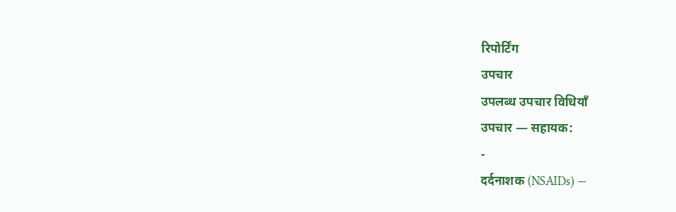रिपोर्टिंग
उपचार
उपलब्ध उपचार विधियाँ
उपचार — सहायक:
-
दर्दनाशक (NSAIDs) —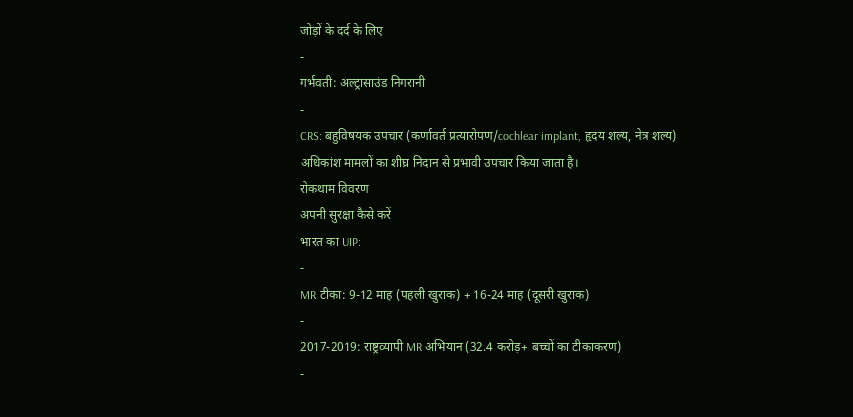जोड़ों के दर्द के लिए
-
गर्भवती: अल्ट्रासाउंड निगरानी
-
CRS: बहुविषयक उपचार (कर्णावर्त प्रत्यारोपण/cochlear implant, हृदय शल्य, नेत्र शल्य)
अधिकांश मामलों का शीघ्र निदान से प्रभावी उपचार किया जाता है।
रोकथाम विवरण
अपनी सुरक्षा कैसे करें
भारत का UIP:
-
MR टीका: 9-12 माह (पहली खुराक) + 16-24 माह (दूसरी खुराक)
-
2017-2019: राष्ट्रव्यापी MR अभियान (32.4 करोड़+ बच्चों का टीकाकरण)
-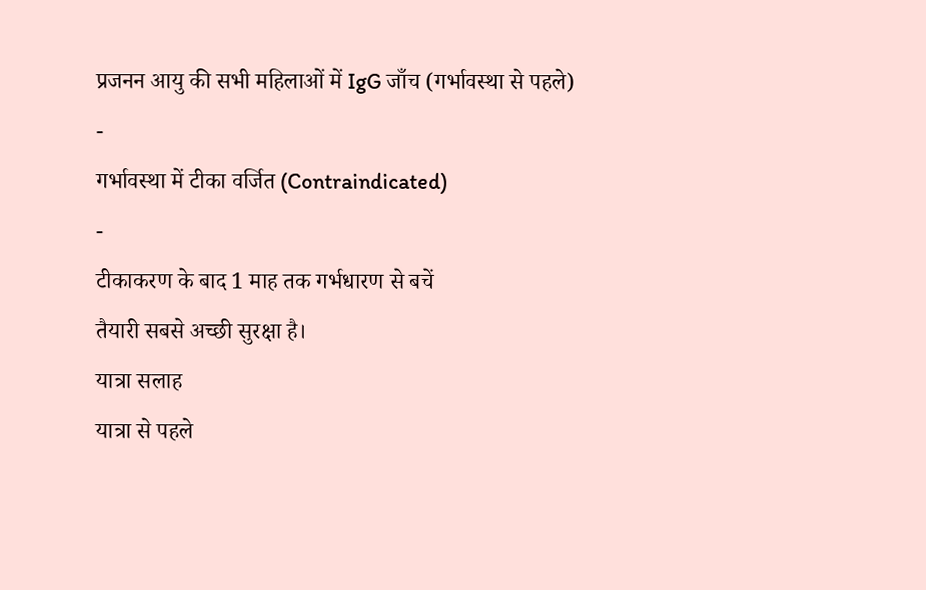प्रजनन आयु की सभी महिलाओं में IgG जाँच (गर्भावस्था से पहले)
-
गर्भावस्था में टीका वर्जित (Contraindicated)
-
टीकाकरण के बाद 1 माह तक गर्भधारण से बचें
तैयारी सबसे अच्छी सुरक्षा है।
यात्रा सलाह
यात्रा से पहले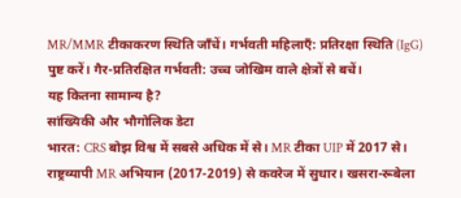MR/MMR टीकाकरण स्थिति जाँचें। गर्भवती महिलाएँ: प्रतिरक्षा स्थिति (IgG) पुष्ट करें। गैर-प्रतिरक्षित गर्भवती: उच्च जोखिम वाले क्षेत्रों से बचें।
यह कितना सामान्य है?
सांख्यिकी और भौगोलिक डेटा
भारत: CRS बोझ विश्व में सबसे अधिक में से। MR टीका UIP में 2017 से। राष्ट्रव्यापी MR अभियान (2017-2019) से कवरेज में सुधार। खसरा-रूबेला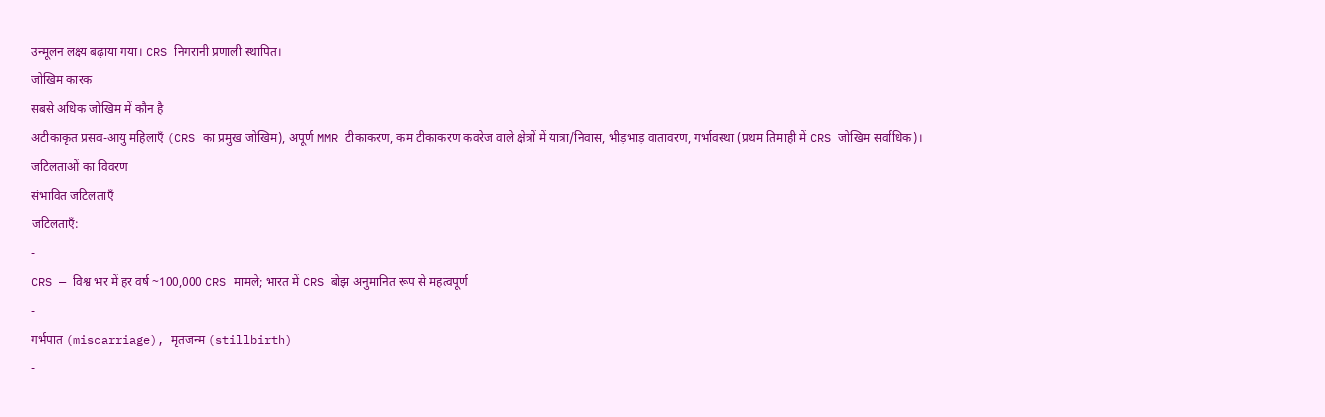उन्मूलन लक्ष्य बढ़ाया गया। CRS निगरानी प्रणाली स्थापित।
जोखिम कारक
सबसे अधिक जोखिम में कौन है
अटीकाकृत प्रसव-आयु महिलाएँ (CRS का प्रमुख जोखिम), अपूर्ण MMR टीकाकरण, कम टीकाकरण कवरेज वाले क्षेत्रों में यात्रा/निवास, भीड़भाड़ वातावरण, गर्भावस्था (प्रथम तिमाही में CRS जोखिम सर्वाधिक)।
जटिलताओं का विवरण
संभावित जटिलताएँ
जटिलताएँ:
-
CRS — विश्व भर में हर वर्ष ~100,000 CRS मामले; भारत में CRS बोझ अनुमानित रूप से महत्वपूर्ण
-
गर्भपात (miscarriage), मृतजन्म (stillbirth)
-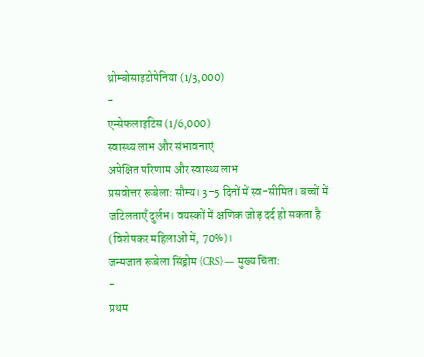थ्रोम्बोसाइटोपेनिया (1/3,000)
-
एन्सेफलाइटिस (1/6,000)
स्वास्थ्य लाभ और संभावनाएं
अपेक्षित परिणाम और स्वास्थ्य लाभ
प्रसवोत्तर रूबेला: सौम्य। 3–5 दिनों में स्व-सीमित। बच्चों में जटिलताएँ दुर्लभ। वयस्कों में क्षणिक जोड़ दर्द हो सकता है (विशेषकर महिलाओं में, 70%)।
जन्मजात रूबेला सिंड्रोम (CRS) — मुख्य चिंता:
-
प्रथम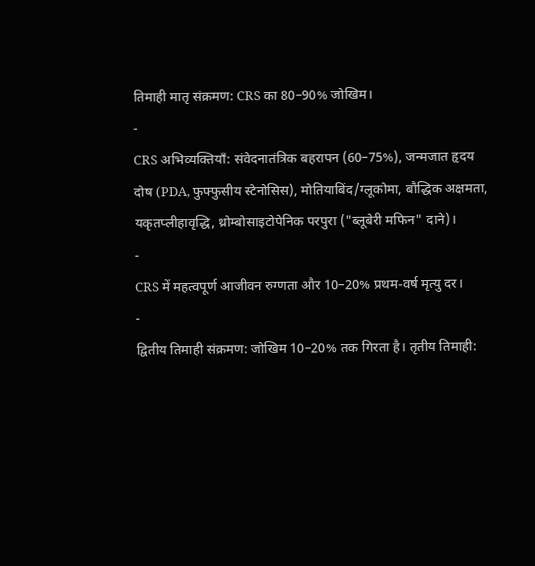तिमाही मातृ संक्रमण: CRS का 80–90% जोखिम।
-
CRS अभिव्यक्तियाँ: संवेदनातंत्रिक बहरापन (60–75%), जन्मजात हृदय दोष (PDA, फुफ्फुसीय स्टेनोसिस), मोतियाबिंद/ग्लूकोमा, बौद्धिक अक्षमता, यकृतप्लीहावृद्धि, थ्रोम्बोसाइटोपेनिक परपुरा ("ब्लूबेरी मफिन" दाने)।
-
CRS में महत्वपूर्ण आजीवन रुग्णता और 10–20% प्रथम-वर्ष मृत्यु दर।
-
द्वितीय तिमाही संक्रमण: जोखिम 10–20% तक गिरता है। तृतीय तिमाही: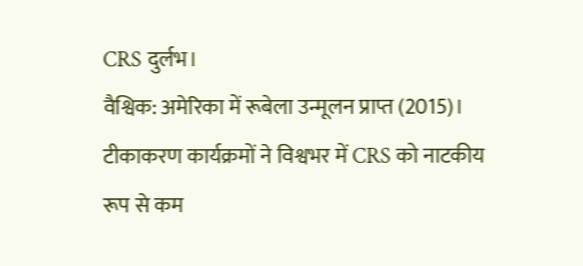CRS दुर्लभ।
वैश्विक: अमेरिका में रूबेला उन्मूलन प्राप्त (2015)। टीकाकरण कार्यक्रमों ने विश्वभर में CRS को नाटकीय रूप से कम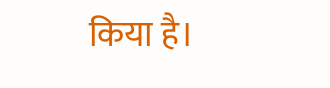किया है।